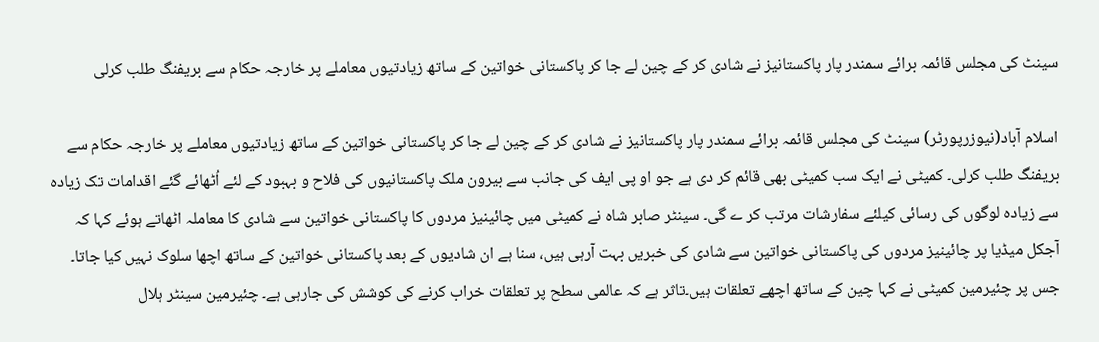سینٹ کی مجلس قائمہ برائے سمندر پار پاکستانیز نے شادی کر کے چین لے جا کر پاکستانی خواتین کے ساتھ زیادتیوں معاملے پر خارجہ حکام سے بریفنگ طلب کرلی

اسلام آباد(نیوزرپورٹر) سینٹ کی مجلس قائمہ برائے سمندر پار پاکستانیز نے شادی کر کے چین لے جا کر پاکستانی خواتین کے ساتھ زیادتیوں معاملے پر خارجہ حکام سے بریفنگ طلب کرلی۔ کمیٹی نے ایک سب کمیٹی بھی قائم کر دی ہے جو او پی ایف کی جانب سے بیرون ملک پاکستانیوں کی فلاح و بہبود کے لئے اُٹھائے گئے اقدامات تک زیادہ سے زیادہ لوگوں کی رسائی کیلئے سفارشات مرتب کر ے گی۔ سینٹر صابر شاہ نے کمیٹی میں چائینیز مردوں کا پاکستانی خواتین سے شادی کا معاملہ اٹھاتے ہوئے کہا کہ آجکل میڈیا پر چائینیز مردوں کی پاکستانی خواتین سے شادی کی خبریں بہت آرہی ہیں، سنا ہے ان شادیوں کے بعد پاکستانی خواتین کے ساتھ اچھا سلوک نہیں کیا جاتا۔ جس پر چئیرمین کمیٹی نے کہا چین کے ساتھ اچھے تعلقات ہیں۔تاثر ہے کہ عالمی سطح پر تعلقات خراب کرنے کی کوشش کی جارہی ہے۔ چئیرمین سینٹر ہلال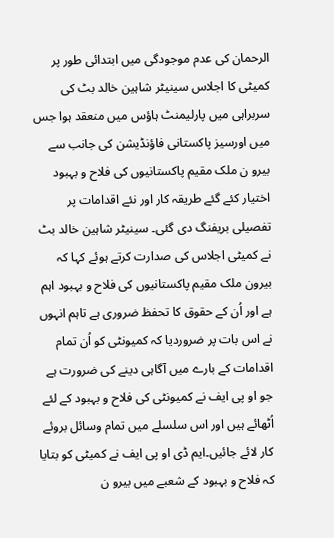الرحمان کی عدم موجودگی میں ابتدائی طور پر کمیٹی کا اجلاس سینیٹر شاہین خالد بٹ کی سربراہی میں پارلیمنٹ ہاؤس میں منعقد ہوا جس میں اورسیز پاکستانی فاؤنڈیشن کی جانب سے بیرو ن ملک مقیم پاکستانیوں کی فلاح و بہبود اختیار کئے گئے طریقہ کار اور نئے اقدامات پر تفصیلی بریفنگ دی گئی۔ سینیٹر شاہین خالد بٹ نے کمیٹی اجلاس کی صدارت کرتے ہوئے کہا کہ بیرون ملک مقیم پاکستانیوں کی فلاح و بہبود اہم ہے اور اُن کے حقوق کا تحفظ ضروری ہے تاہم انہوں نے اس بات پر ضروردیا کہ کمیونٹی کو اُن تمام اقدامات کے بارے میں آگاہی دینے کی ضرورت ہے جو او پی ایف نے کمیونٹی کی فلاح و بہبود کے لئے اُٹھائے ہیں اور اس سلسلے میں تمام وسائل بروئے کار لائے جائیں۔ایم ڈی او پی ایف نے کمیٹی کو بتایا کہ فلاح و بہبود کے شعبے میں بیرو ن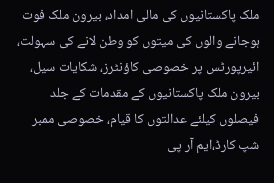ملک پاکستانیوں کی مالی امداد، بیرون ملک فوت ہوجانے والوں کی میتوں کو وطن لانے کی سہولت، ائیرپورٹس پر خصوصی کاؤنٹرز، شکایات سیل، بیرون ملک پاکستانیوں کے مقدمات کے جلد فیصلوں کیلئے عدالتوں کا قیام، خصوصی ممبر شپ کارڈ،ایم آر پی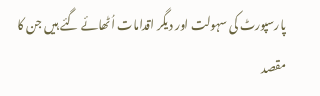پارسپورٹ کی سہولت اور دیگر اقدامات اُٹھائے گئے ہیں جن کا مقصد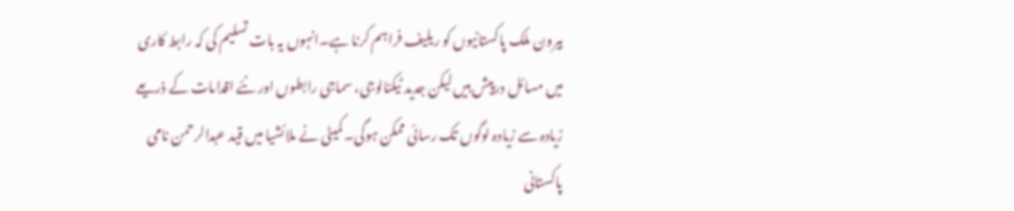بیرون ملک پاکستانیوں کو ریلیف فراہم کرنا ہے۔انہوں یہ بات تسلیم کی کہ رابط کاری میں مسائل درپیش ہیں لیکن جدید ٹیکنالوجی، سماجی رابطوں اور نئے اقدامات کے ذریعے زیادہ سے زیادہ لوگوں تک رسائی ممکن ہوگی۔ کمیٹی نے ملائشیا میں قید عبدالرحمن نامی پاکستانی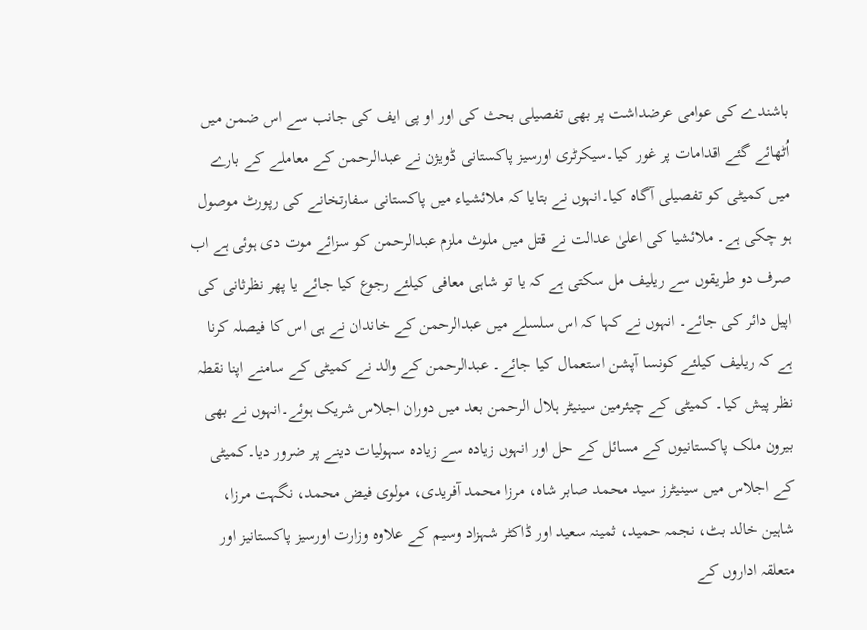باشندے کی عوامی عرضداشت پر بھی تفصیلی بحث کی اور او پی ایف کی جانب سے اس ضمن میں اُٹھائے گئے اقدامات پر غور کیا۔سیکرٹری اورسیز پاکستانی ڈویژن نے عبدالرحمن کے معاملے کے بارے میں کمیٹی کو تفصیلی آگاہ کیا۔انہوں نے بتایا کہ ملائشیاء میں پاکستانی سفارتخانے کی رپورٹ موصول ہو چکی ہے۔ ملائشیا کی اعلیٰ عدالت نے قتل میں ملوث ملزم عبدالرحمن کو سزائے موت دی ہوئی ہے اب صرف دو طریقوں سے ریلیف مل سکتی ہے کہ یا تو شاہی معافی کیلئے رجوع کیا جائے یا پھر نظرثانی کی اپیل دائر کی جائے۔ انہوں نے کہا کہ اس سلسلے میں عبدالرحمن کے خاندان نے ہی اس کا فیصلہ کرنا ہے کہ ریلیف کیلئے کونسا آپشن استعمال کیا جائے۔ عبدالرحمن کے والد نے کمیٹی کے سامنے اپنا نقطہ نظر پیش کیا۔ کمیٹی کے چیئرمین سینیٹر ہلال الرحمن بعد میں دوران اجلاس شریک ہوئے۔انہوں نے بھی بیرون ملک پاکستانیوں کے مسائل کے حل اور انہوں زیادہ سے زیادہ سہولیات دینے پر ضرور دیا۔کمیٹی کے اجلاس میں سینیٹرز سید محمد صابر شاہ، مرزا محمد آفریدی، مولوی فیض محمد، نگہت مرزا، شاہین خالد بٹ، نجمہ حمید، ثمینہ سعید اور ڈاکٹر شہزاد وسیم کے علاوہ وزارت اورسیز پاکستانیز اور متعلقہ اداروں کے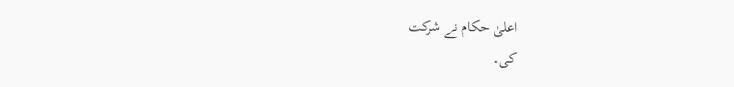اعلیٰ حکام نے شرکت
کی۔